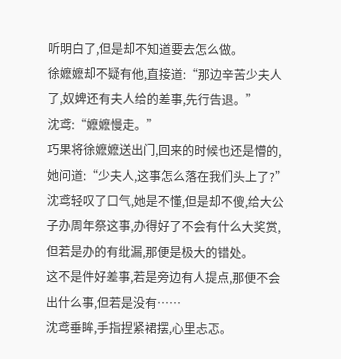听明白了,但是却不知道要去怎么做。
徐嬷嬷却不疑有他,直接道:“那边辛苦少夫人了,奴婢还有夫人给的差事,先行告退。”
沈鸢:“嬷嬷慢走。”
巧果将徐嬷嬷送出门,回来的时候也还是懵的,她问道:“少夫人,这事怎么落在我们头上了?”
沈鸢轻叹了口气,她是不懂,但是却不傻,给大公子办周年祭这事,办得好了不会有什么大奖赏,但若是办的有纰漏,那便是极大的错处。
这不是件好差事,若是旁边有人提点,那便不会出什么事,但若是没有……
沈鸢垂眸,手指捏紧裙摆,心里忐忑。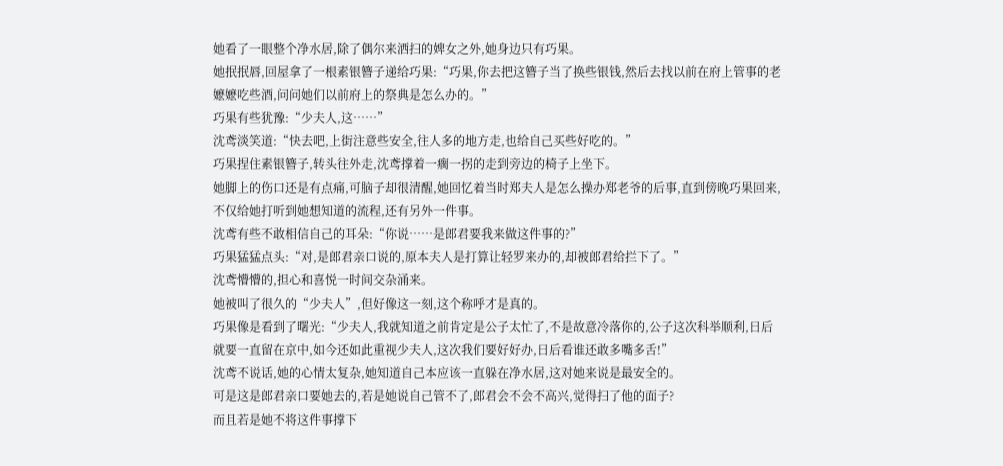她看了一眼整个净水居,除了偶尔来洒扫的婢女之外,她身边只有巧果。
她抿抿唇,回屋拿了一根素银簪子递给巧果:“巧果,你去把这簪子当了换些银钱,然后去找以前在府上管事的老嬷嬷吃些酒,问问她们以前府上的祭典是怎么办的。”
巧果有些犹豫:“少夫人,这……”
沈鸢淡笑道:“快去吧,上街注意些安全,往人多的地方走,也给自己买些好吃的。”
巧果捏住素银簪子,转头往外走,沈鸢撑着一瘸一拐的走到旁边的椅子上坐下。
她脚上的伤口还是有点痛,可脑子却很清醒,她回忆着当时郑夫人是怎么操办郑老爷的后事,直到傍晚巧果回来,不仅给她打听到她想知道的流程,还有另外一件事。
沈鸢有些不敢相信自己的耳朵:“你说……是郎君要我来做这件事的?”
巧果猛猛点头:“对,是郎君亲口说的,原本夫人是打算让轻罗来办的,却被郎君给拦下了。”
沈鸢懵懵的,担心和喜悦一时间交杂涌来。
她被叫了很久的“少夫人”,但好像这一刻,这个称呼才是真的。
巧果像是看到了曙光:“少夫人,我就知道之前肯定是公子太忙了,不是故意冷落你的,公子这次科举顺利,日后就要一直留在京中,如今还如此重视少夫人,这次我们要好好办,日后看谁还敢多嘴多舌!”
沈鸢不说话,她的心情太复杂,她知道自己本应该一直躲在净水居,这对她来说是最安全的。
可是这是郎君亲口要她去的,若是她说自己管不了,郎君会不会不高兴,觉得扫了他的面子?
而且若是她不将这件事撑下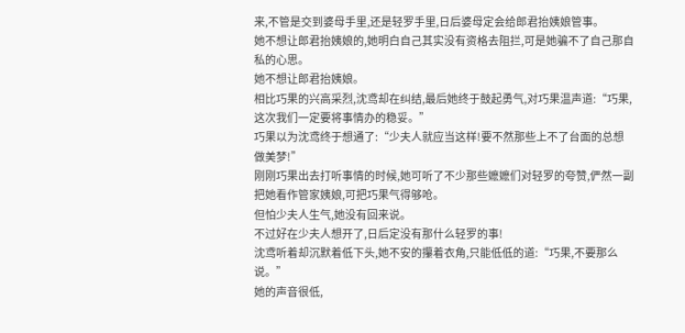来,不管是交到婆母手里,还是轻罗手里,日后婆母定会给郎君抬姨娘管事。
她不想让郎君抬姨娘的,她明白自己其实没有资格去阻拦,可是她骗不了自己那自私的心思。
她不想让郎君抬姨娘。
相比巧果的兴高采烈,沈鸢却在纠结,最后她终于鼓起勇气,对巧果温声道:“巧果,这次我们一定要将事情办的稳妥。”
巧果以为沈鸢终于想通了:“少夫人就应当这样!要不然那些上不了台面的总想做美梦!”
刚刚巧果出去打听事情的时候,她可听了不少那些嬷嬷们对轻罗的夸赞,俨然一副把她看作管家姨娘,可把巧果气得够呛。
但怕少夫人生气,她没有回来说。
不过好在少夫人想开了,日后定没有那什么轻罗的事!
沈鸢听着却沉默着低下头,她不安的攥着衣角,只能低低的道:“巧果,不要那么说。”
她的声音很低,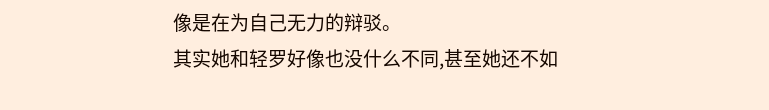像是在为自己无力的辩驳。
其实她和轻罗好像也没什么不同,甚至她还不如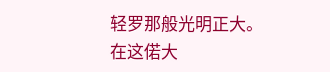轻罗那般光明正大。
在这偌大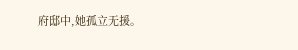府邸中,她孤立无援。